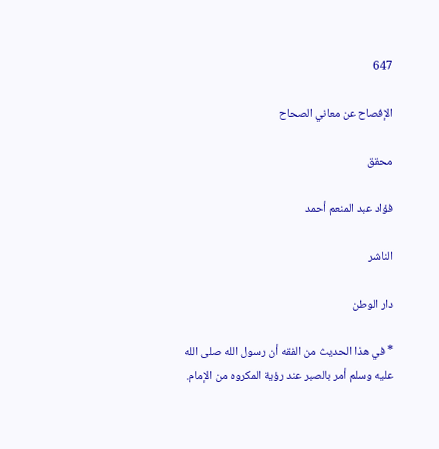647

الإفصاح عن معاني الصحاح

محقق

فؤاد عبد المنعم أحمد

الناشر

دار الوطن

* في هذا الحديث من الفقه أن رسول الله صلى الله عليه وسلم أمر بالصبر عند رؤية المكروه من الإمام.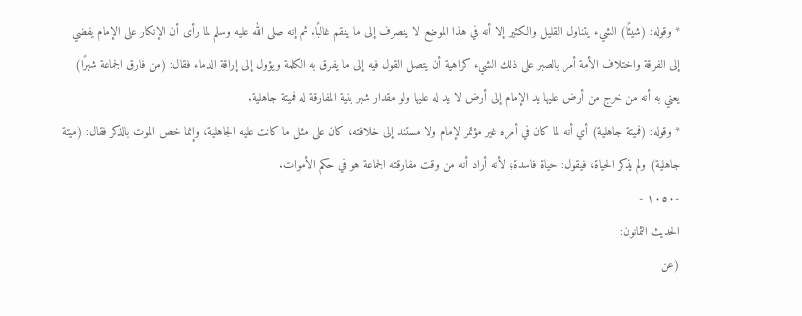* وقوله: (شيئًا) الشيء يتناول القليل والكثير إلا أنه في هذا الموضع لا ينصرف إلى ما ينقم غالبًا. ثم إنه صلى الله عليه وسلم لما رأى أن الإنكار على الإمام يفضي إلى الفرقة واختلاف الأمة أمر بالصبر على ذلك الشيء كراهية أن يتصل القول فيه إلى ما يفرق به الكلمة ويؤول إلى إراقة الدماء فقال: (من فارق الجماعة شبرًا) يعني به أنه من خرج من أرض عليها يد الإمام إلى أرض لا يد له عليها ولو مقدار شبر بنية المفارقة له فميتة جاهلية.
* وقوله: (فميتة جاهلية) أي أنه لما كان في أمره غير مؤتمر لإمام ولا مستند إلى خلافته، كان على مثل ما كانت عليه الجاهلية، وإنما خص الموت بالذكر فقال: (ميتة جاهلية) ولم يذكر الحياة، فيقول: حياة فاسدة؛ لأنه أراد أنه من وقت مفارقته الجماعة هو في حكم الأموات.
-١٠٥٠ -
الحديث الثمانون:
(عن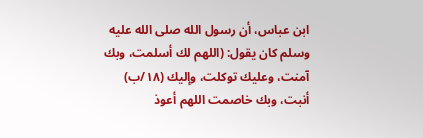ابن عباس، أن رسول الله صلى الله عليه وسلم كان يقول: (اللهم لك أسلمت، وبك آمنت، وعليك توكلت، وإليك (١٨/ب) أنبت، وبك خاصمت اللهم أعوذ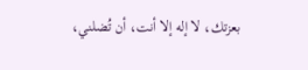بعزتك، لا إله إلا أنت، أن تُضلني،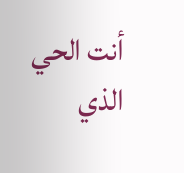أنت الحي الذي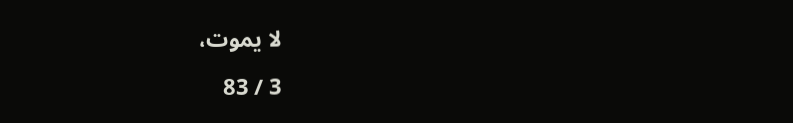لا يموت،

3 / 83